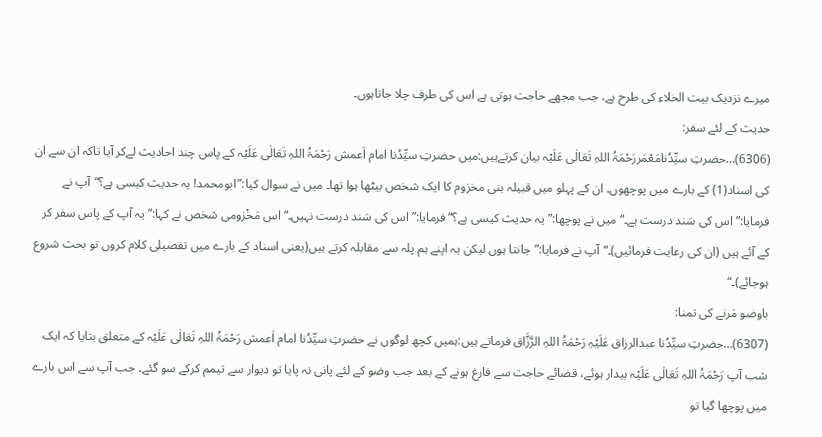میرے نزدیک بیت الخلاء کی طرح ہے، جب مجھے حاجت ہوتی ہے اس کی طرف چلا جاتاہوں۔
حدیث کے لئے سفر:
(6306)…حضرتِ سیِّدُنامَعْمَررَحْمَۃُ اللہِ تَعَالٰی عَلَیْہ بیان کرتےہیں:میں حضرتِ سیِّدُنا امام اَعمش رَحْمَۃُ اللہِ تَعَالٰی عَلَیْہ کے پاس چند احادیث لےکر آیا تاکہ ان سے ان کی اسناد(1) کے بارے میں پوچھوں۔ ان کے پہلو میں قبیلہ بنی مخزوم کا ایک شخص بیٹھا ہوا تھا۔ میں نے سوال کیا:”ابومحمد! یہ حدیث کیسی ہے؟“آپ نے فرمایا:”اس کی سَند درست ہے۔“میں نے پوچھا:”یہ حدیث کیسی ہے؟“فرمایا:”اس کی سَند درست نہیں۔“اس مَخْزومی شخص نے کہا:”یہ آپ کے پاس سفر کر کے آئے ہیں (ان کی رعایت فرمائیں)۔“آپ نے فرمایا:”جانتا ہوں لیکن یہ اپنے ہم پلہ سے مقابلہ کرتے ہیں(یعنی اسناد کے بارے میں تفصیلی کلام کروں تو بحث شروع ہوجائے)۔“
باوضو مَرنے کی تمنا:
(6307)…حضرتِ سیِّدُنا عبدالرزاق عَلَیْہِ رَحْمَۃُ اللہِ الرَّزَّاق فرماتے ہیں:ہمیں کچھ لوگوں نے حضرتِ سیِّدُنا امام اَعمش رَحْمَۃُ اللہِ تَعَالٰی عَلَیْہ کے متعلق بتایا کہ ایک شب آپ رَحْمَۃُ اللہِ تَعَالٰی عَلَیْہ بیدار ہوئے، قضائے حاجت سے فارغ ہونے کے بعد جب وضو کے لئے پانی نہ پایا تو دیوار سے تیمم کرکے سو گئے۔ جب آپ سے اس بارے میں پوچھا گیا تو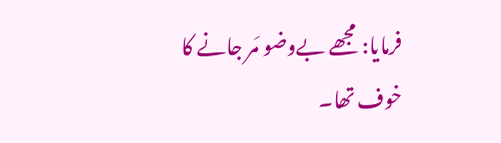فرمایا: مجھے بےوضو مَر جانے کا خوف تھا۔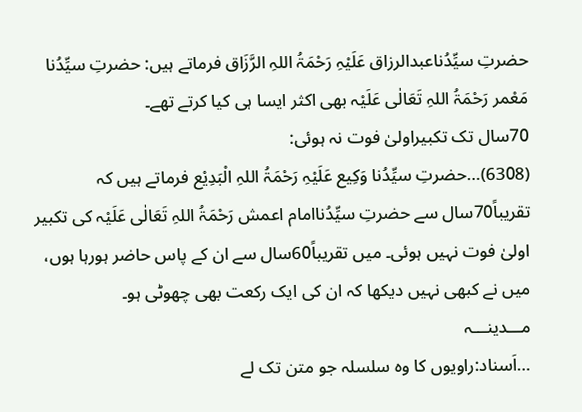حضرتِ سیِّدُناعبدالرزاق عَلَیْہِ رَحْمَۃُ اللہِ الرَّزَاق فرماتے ہیں: حضرتِ سیِّدُنا مَعْمر رَحْمَۃُ اللہِ تَعَالٰی عَلَیْہ بھی اکثر ایسا ہی کیا کرتے تھے۔
70سال تک تکبیراولیٰ فوت نہ ہوئی:
(6308)…حضرتِ سیِّدُنا وَکِیع عَلَیْہِ رَحْمَۃُ اللہِ الْبَدِیْع فرماتے ہیں کہ تقریباً70سال سے حضرتِ سیِّدُناامام اعمش رَحْمَۃُ اللہِ تَعَالٰی عَلَیْہ کی تکبیر اولیٰ فوت نہیں ہوئی۔ میں تقریباً60سال سے ان کے پاس حاضر ہورہا ہوں، میں نے کبھی نہیں دیکھا کہ ان کی ایک رکعت بھی چھوٹی ہو۔
مـــدینـــہ
…اَسناد:راویوں کا وہ سلسلہ جو متن تک لے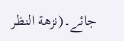جائے۔(نزھة النظر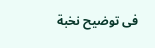فی توضیح نخبة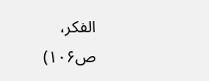الفکر، ص۱۰۶)